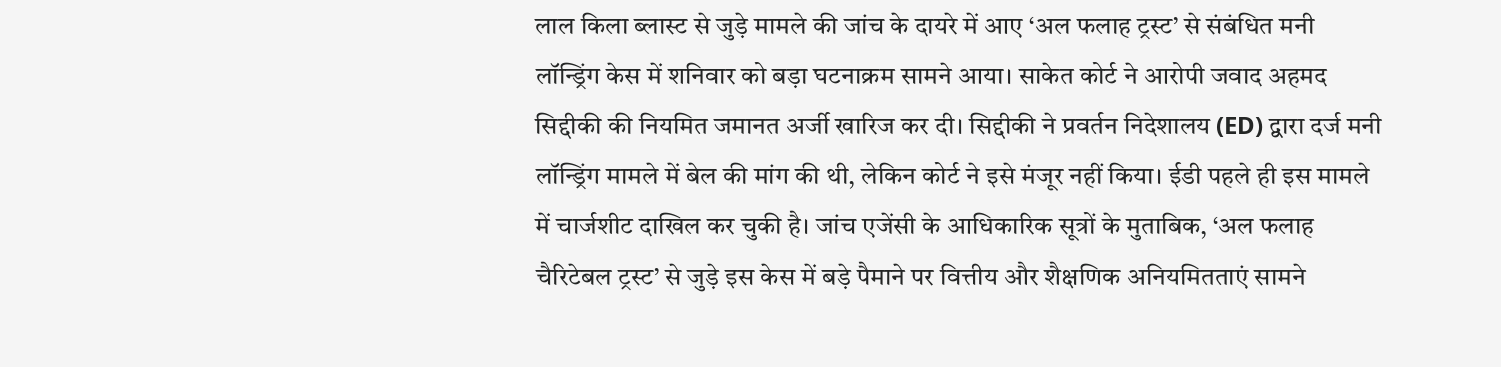लाल किला ब्लास्ट से जुड़े मामले की जांच के दायरे में आए ‘अल फलाह ट्रस्ट’ से संबंधित मनी लॉन्ड्रिंग केस में शनिवार को बड़ा घटनाक्रम सामने आया। साकेत कोर्ट ने आरोपी जवाद अहमद सिद्दीकी की नियमित जमानत अर्जी खारिज कर दी। सिद्दीकी ने प्रवर्तन निदेशालय (ED) द्वारा दर्ज मनी लॉन्ड्रिंग मामले में बेल की मांग की थी, लेकिन कोर्ट ने इसे मंजूर नहीं किया। ईडी पहले ही इस मामले में चार्जशीट दाखिल कर चुकी है। जांच एजेंसी के आधिकारिक सूत्रों के मुताबिक, ‘अल फलाह चैरिटेबल ट्रस्ट’ से जुड़े इस केस में बड़े पैमाने पर वित्तीय और शैक्षणिक अनियमितताएं सामने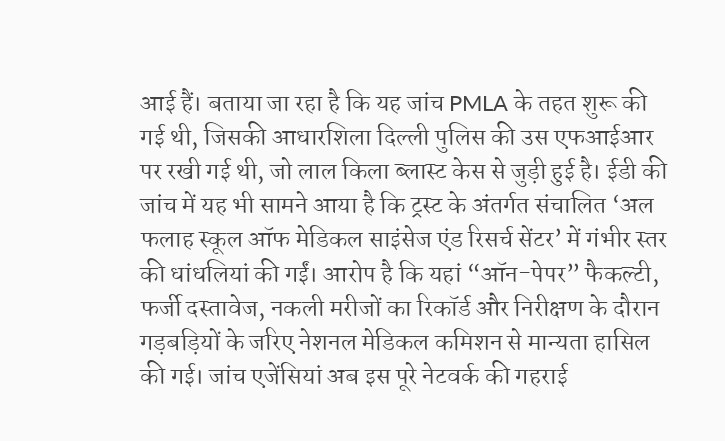आई हैं। बताया जा रहा है कि यह जांच PMLA के तहत शुरू की गई थी, जिसकी आधारशिला दिल्ली पुलिस की उस एफआईआर पर रखी गई थी, जो लाल किला ब्लास्ट केस से जुड़ी हुई है। ईडी की जांच में यह भी सामने आया है कि ट्रस्ट के अंतर्गत संचालित ‘अल फलाह स्कूल ऑफ मेडिकल साइंसेज एंड रिसर्च सेंटर’ में गंभीर स्तर की धांधलियां की गईं। आरोप है कि यहां “ऑन-पेपर” फैकल्टी, फर्जी दस्तावेज, नकली मरीजों का रिकॉर्ड और निरीक्षण के दौरान गड़बड़ियों के जरिए नेशनल मेडिकल कमिशन से मान्यता हासिल की गई। जांच एजेंसियां अब इस पूरे नेटवर्क की गहराई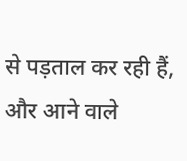से पड़ताल कर रही हैं, और आने वाले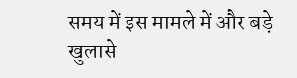समय में इस मामले में और बड़े खुलासे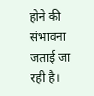होने की संभावना जताई जा रही है।